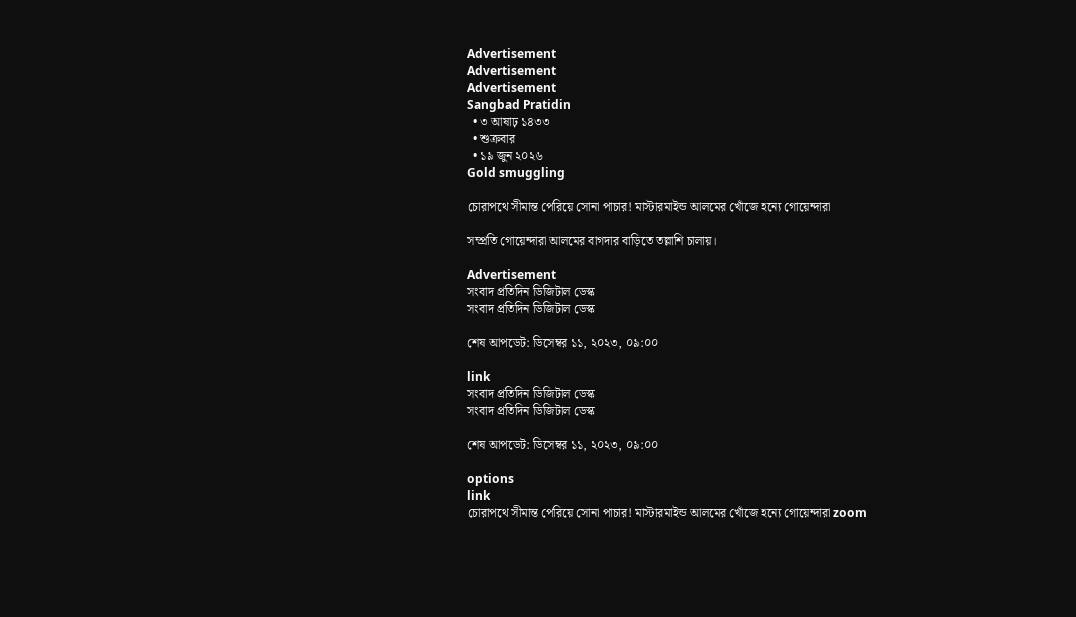Advertisement
Advertisement
Advertisement
Sangbad Pratidin
  • ৩ আষাঢ় ১৪৩৩
  • শুক্রবার
  • ১৯ জুন ২০২৬
Gold smuggling

চোরাপথে সীমান্ত পেরিয়ে সোনা পাচার! মাস্টারমাইন্ড আলমের খোঁজে হন্যে গোয়েন্দারা

সম্প্রতি গোয়েন্দারা আলমের বাগদার বাড়িতে তল্লাশি চালায়।

Advertisement
সংবাদ প্রতিদিন ডিজিটাল ডেস্ক
সংবাদ প্রতিদিন ডিজিটাল ডেস্ক

শেষ আপডেট: ডিসেম্বর ১১, ২০২৩, ০৯:০০

link
সংবাদ প্রতিদিন ডিজিটাল ডেস্ক
সংবাদ প্রতিদিন ডিজিটাল ডেস্ক

শেষ আপডেট: ডিসেম্বর ১১, ২০২৩, ০৯:০০

options
link
চোরাপথে সীমান্ত পেরিয়ে সোনা পাচার! মাস্টারমাইন্ড আলমের খোঁজে হন্যে গোয়েন্দারা zoom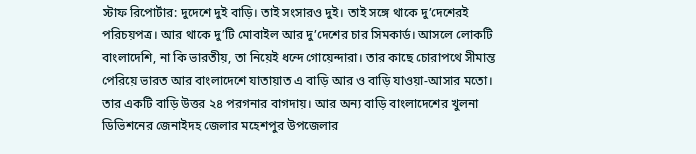স্টাফ রিপোর্টার: দুদেশে দুই বাড়ি। তাই সংসারও দুই। তাই সঙ্গে থাকে দু’দেশেরই পরিচয়পত্র। আর থাকে দু’টি মোবাইল আর দু’দেশের চার সিমকার্ড। আসলে লোকটি বাংলাদেশি, না কি ভারতীয়, তা নিয়েই ধন্দে গোয়েন্দারা। তার কাছে চোরাপথে সীমান্ত পেরিয়ে ভারত আর বাংলাদেশে যাতায়াত এ বাড়ি আর ও বাড়ি যাওয়া-আসার মতো। তার একটি বাড়ি উত্তর ২৪ পরগনার বাগদায়। আর অন‌্য বাড়ি বাংলাদেশের খুলনা ডিভিশনের জেনাইদহ জেলার মহেশপুর উপজেলার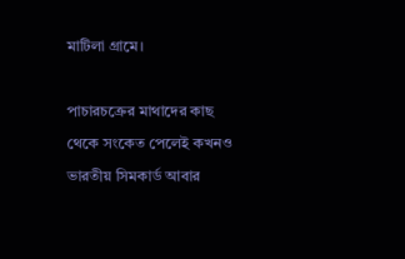মাটিলা গ্রামে।

পাচারচক্রের মাথাদের কাছ থেকে সংকেত পেলেই কখনও ভারতীয় সিমকার্ড আবার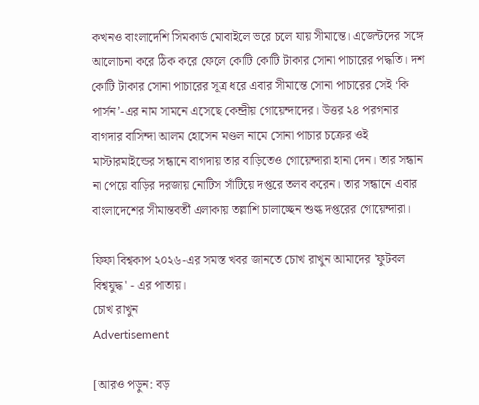কখনও বাংলাদেশি সিমকার্ড মোবাইলে ভরে চলে যায় সীমান্তে। এজেন্টদের সঙ্গে আলোচনা করে ঠিক করে ফেলে কোটি কোটি টাকার সোনা পাচারের পদ্ধতি। দশ কোটি টাকার সোনা পাচারের সূত্র ধরে এবার সীমান্তে সোনা পাচারের সেই ‘কি পার্সন’-এর নাম সামনে এসেছে কেন্দ্রীয় গোয়েন্দাদের। উত্তর ২৪ পরগনার বাগদার বাসিন্দা আলম হোসেন মণ্ডল নামে সোনা পাচার চক্রের ওই মাস্টারমাইন্ডের সন্ধানে বাগদায় তার বাড়িতেও গোয়েন্দারা হানা দেন। তার সন্ধান না পেয়ে বাড়ির দরজায় নোটিস সাঁটিয়ে দপ্তরে তলব করেন। তার সন্ধানে এবার বাংলাদেশের সীমান্তবর্তী এলাকায় তল্লাশি চালাচ্ছেন শুল্ক দপ্তরের গোয়েন্দারা।

ফিফা বিশ্বকাপ ২০২৬-এর সমস্ত খবর জানতে চোখ রাখুন আমাদের 'ফুটবল বিশ্বযুদ্ধ' - এর পাতায়।
চোখ রাখুন
Advertisement

[আরও পড়ুন: বড়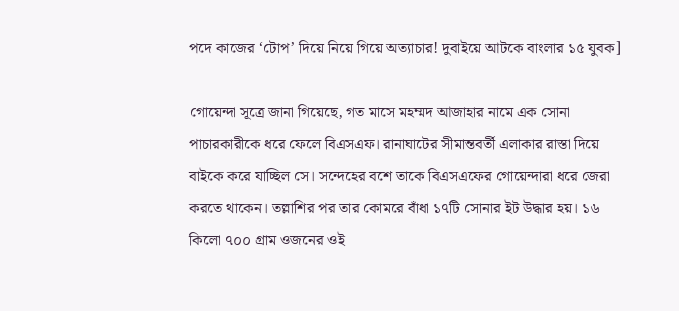পদে কাজের ‘টোপ’ দিয়ে নিয়ে গিয়ে অত্যাচার! দুবাইয়ে আটকে বাংলার ১৫ যুবক]

গোয়েন্দা সূত্রে জানা গিয়েছে, গত মাসে মহম্মদ আজাহার নামে এক সোনা পাচারকারীকে ধরে ফেলে বিএসএফ। রানাঘাটের সীমান্তবর্তী এলাকার রাস্তা দিয়ে বাইকে করে যাচ্ছিল সে। সন্দেহের বশে তাকে বিএসএফের গোয়েন্দারা ধরে জেরা করতে থাকেন। তল্লাশির পর তার কোমরে বাঁধা ১৭টি সোনার ইট উদ্ধার হয়। ১৬ কিলো ৭০০ গ্রাম ওজনের ওই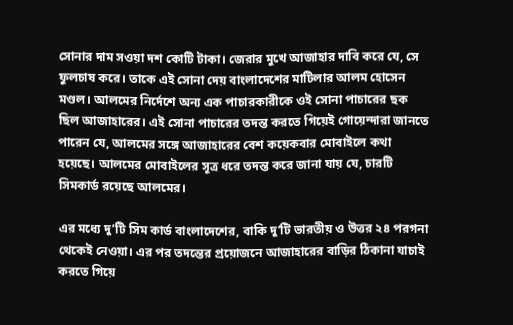সোনার দাম সওয়া দশ কোটি টাকা। জেরার মুখে আজাহার দাবি করে যে, সে ফুলচাষ করে। তাকে এই সোনা দেয় বাংলাদেশের মাটিলার আলম হোসেন মণ্ডল। আলমের নির্দেশে অন্য এক পাচারকারীকে ওই সোনা পাচারের ছক ছিল আজাহারের। এই সোনা পাচারের তদন্ত করতে গিয়েই গোয়েন্দারা জানতে পারেন যে, আলমের সঙ্গে আজাহারের বেশ কয়েকবার মোবাইলে কথা হয়েছে। আলমের মোবাইলের সূত্র ধরে তদন্ত করে জানা যায় যে, চারটি সিমকার্ড রয়েছে আলমের।

এর মধ্যে দু’টি সিম কার্ড বাংলাদেশের, বাকি দু’টি ভারতীয় ও উত্তর ২৪ পরগনা থেকেই নেওয়া। এর পর তদন্তের প্রয়োজনে আজাহারের বাড়ির ঠিকানা যাচাই করতে গিয়ে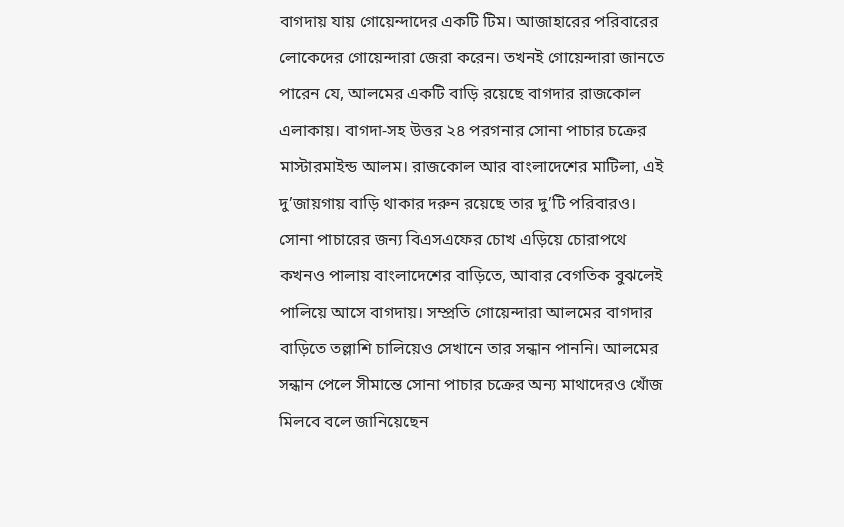বাগদায় যায় গোয়েন্দাদের একটি টিম। আজাহারের পরিবারের লোকেদের গোয়েন্দারা জেরা করেন। তখনই গোয়েন্দারা জানতে পারেন যে, আলমের একটি বাড়ি রয়েছে বাগদার রাজকোল এলাকায়। বাগদা-সহ উত্তর ২৪ পরগনার সোনা পাচার চক্রের মাস্টারমাইন্ড আলম। রাজকোল আর বাংলাদেশের মাটিলা, এই দু’জায়গায় বাড়ি থাকার দরুন রয়েছে তার দু’টি পরিবারও। সোনা পাচারের জন‌্য বিএসএফের চোখ এড়িয়ে চোরাপথে কখনও পালায় বাংলাদেশের বাড়িতে, আবার বেগতিক বুঝলেই পালিয়ে আসে বাগদায়। সম্প্রতি গোয়েন্দারা আলমের বাগদার বাড়িতে তল্লাশি চালিয়েও সেখানে তার সন্ধান পাননি। আলমের সন্ধান পেলে সীমান্তে সোনা পাচার চক্রের অন‌্য মাথাদেরও খোঁজ মিলবে বলে জানিয়েছেন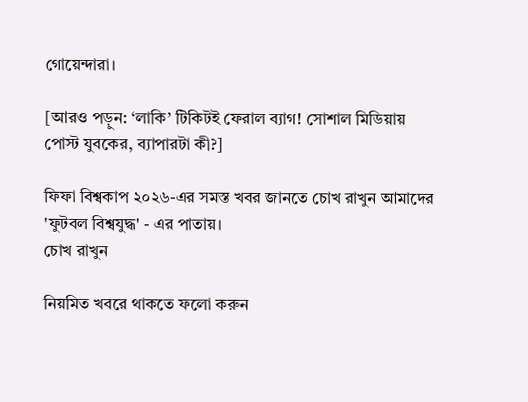গোয়েন্দারা।

[আরও পড়ুন: ‘লাকি’ টিকিটই ফেরাল ব্যাগ! সোশাল মিডিয়ায় পোস্ট যুবকের, ব্যাপারটা কী?]

ফিফা বিশ্বকাপ ২০২৬-এর সমস্ত খবর জানতে চোখ রাখুন আমাদের 'ফুটবল বিশ্বযুদ্ধ' - এর পাতায়।
চোখ রাখুন

নিয়মিত খবরে থাকতে ফলো করুন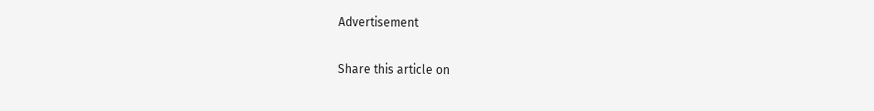Advertisement

Share this article on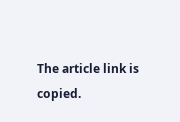The article link is copied.